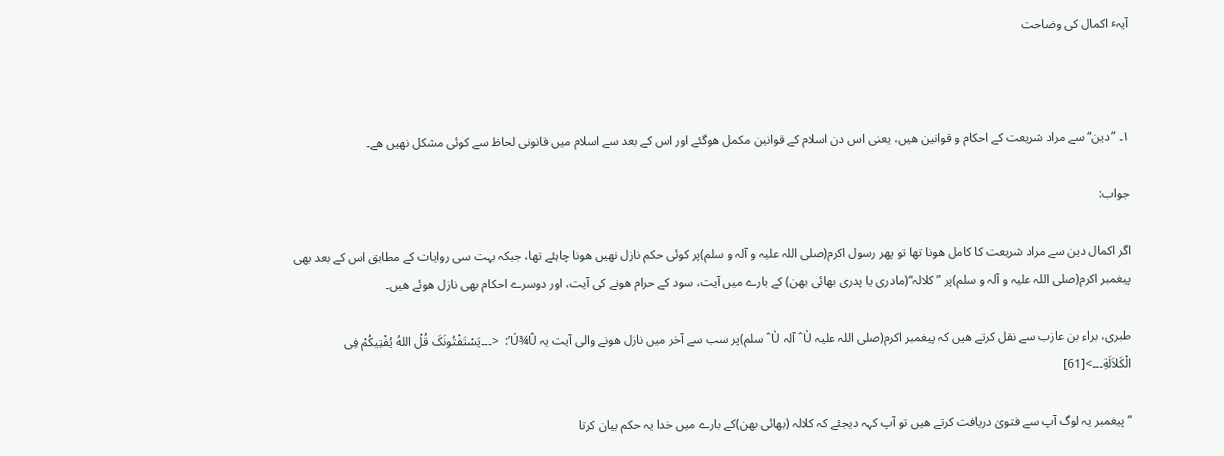آیہٴ اکمال کی وضاحت



۱۔ ”دین“ سے مراد شریعت کے احکام و قوانین ھیں، یعنی اس دن اسلام کے قوانین مکمل ھوگئے اور اس کے بعد سے اسلام میں قانونی لحاظ سے کوئی مشکل نھیں ھے۔

جواب:

اگر اکمال دین سے مراد شریعت کا کامل ھونا تھا تو پھر رسول اکرم(صلی اللہ علیہ و آلہ و سلم)پر کوئی حکم نازل نھیں ھونا چاہئے تھا، جبکہ بہت سی روایات کے مطابق اس کے بعد بھی پیغمبر اکرم(صلی اللہ علیہ و آلہ و سلم)پر ”کلالہ“(مادری یا پدری بھائی بھن) کے بارے میں آیت، سود کے حرام ھونے کی آیت، اور دوسرے احکام بھی نازل ھوئے ھیں۔

طبری، براء بن عازب سے نقل کرتے ھیں کہ پیغمبر اکرم(صلی اللہ علیہ Ùˆ آلہ Ùˆ سلم)پر سب سے آخر میں نازل ھونے والی آیت یہ Ú¾Û’:  <۔۔۔یَسْتَفْتُونَکَ قُلْ اللهُ یُفْتِیکُمْ فِی الْکَلاَلَةِ۔۔۔>[61]

”پیغمبر یہ لوگ آپ سے فتویٰ دریافت کرتے ھیں تو آپ کہہ دیجئے کہ کلالہ (بھائی بھن)کے بارے میں خدا یہ حکم بیان کرتا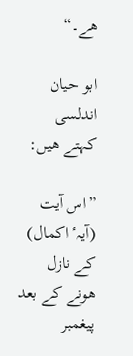ھے۔“

ابو حیان اندلسی کہتے ھیں:

”اس آیت (آیہٴ اکمال) کے نازل ھونے کے بعد پیغمبر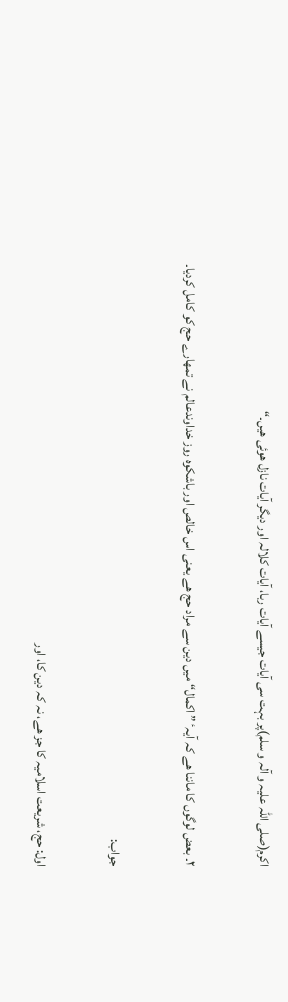اکرم(صلی اللہ علیہ و آلہ و سلم)پر بہت سی آیات جیسے آیات ربا، آیات کلالہ اور دیگر آیات نازل ھوئی ھیں۔“

۲۔ بعض لوگوں کا ماننا ھے کہ آیہٴ ”اکمال“ میں دین سے مراد حج ھے یعنی اس خالص اور باشکوہ روز خداوندعالم نے تمھارے حج کو کامل کردیا۔

جواب:

اول: حج، شریعت اسلامیہ کا جز ھے، نہ کہ دین کا، اور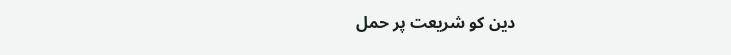دین کو شریعت پر حمل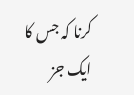کرنا کہ جس کا ایک جز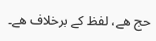حج ھے، لفظ کے برخلاف ھے۔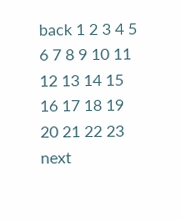back 1 2 3 4 5 6 7 8 9 10 11 12 13 14 15 16 17 18 19 20 21 22 23 next